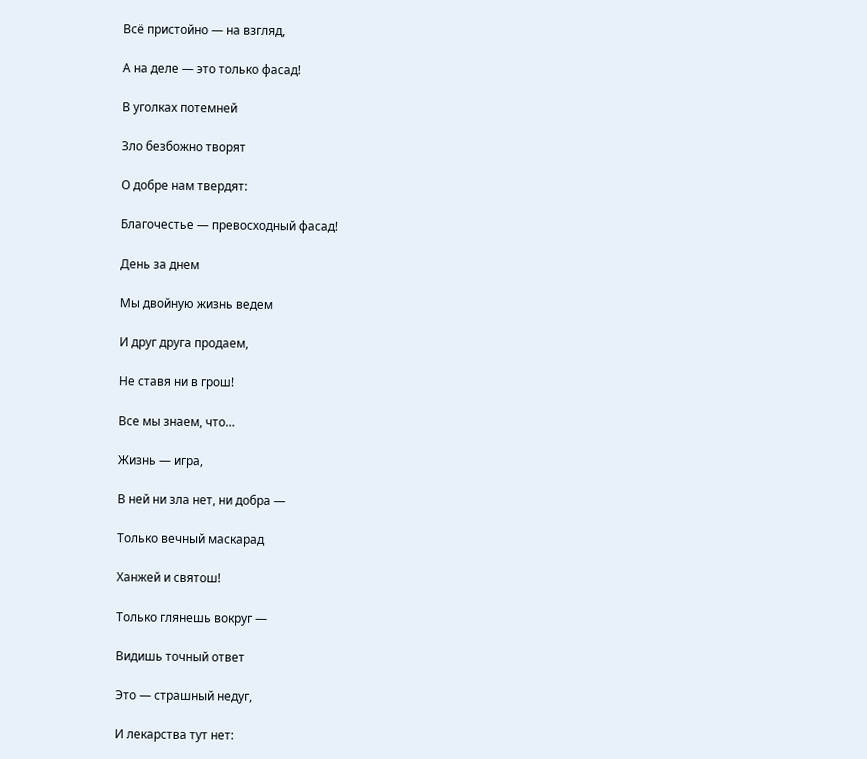Всё пристойно — на взгляд,

А на деле — это только фасад!

В уголках потемней

Зло безбожно творят

О добре нам твердят:

Благочестье — превосходный фасад!

День за днем

Мы двойную жизнь ведем

И друг друга продаем,

Не ставя ни в грош!

Все мы знаем, что…

Жизнь — игра,

В ней ни зла нет, ни добра —

Только вечный маскарад

Ханжей и святош!

Только глянешь вокруг —

Видишь точный ответ

Это — страшный недуг,

И лекарства тут нет: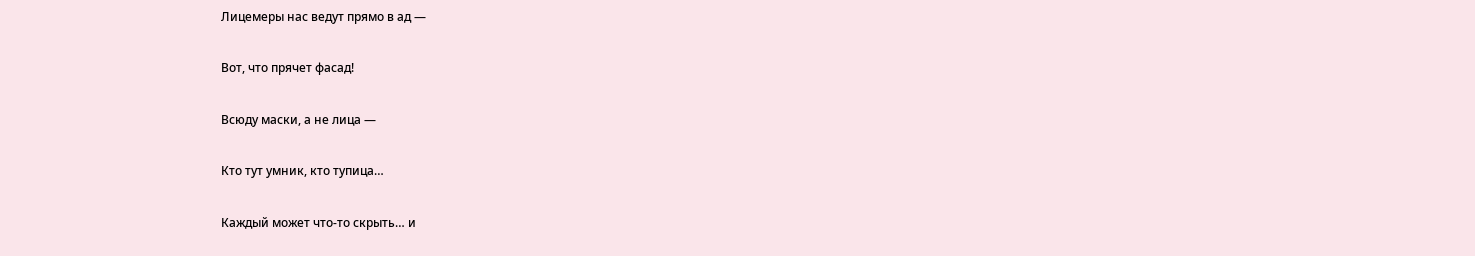Лицемеры нас ведут прямо в ад —

Вот, что прячет фасад!

Всюду маски, а не лица —

Кто тут умник, кто тупица…

Каждый может что-то скрыть… и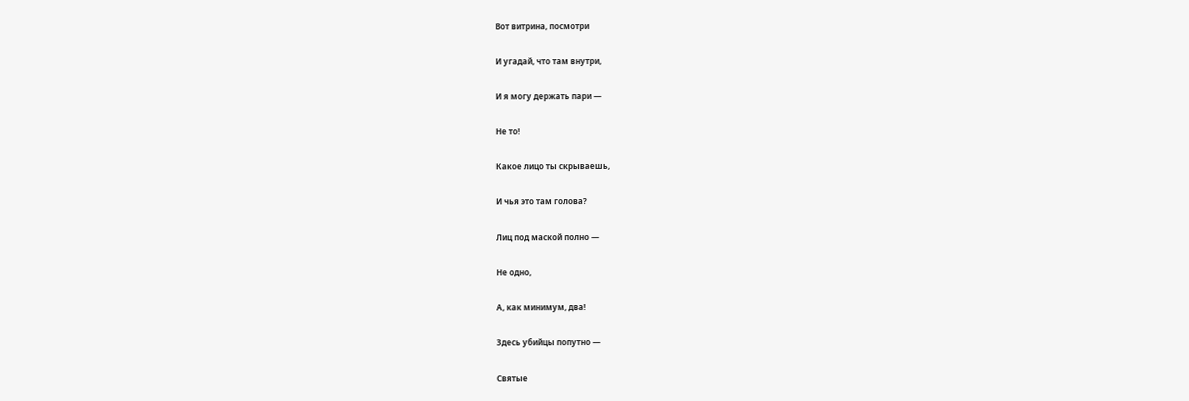Вот витрина, посмотри

И угадай, что там внутри,

И я могу держать пари —

Не то!

Какое лицо ты скрываешь,

И чья это там голова?

Лиц под маской полно —

Не одно,

А, как минимум, два!

Здесь убийцы попутно —

Святые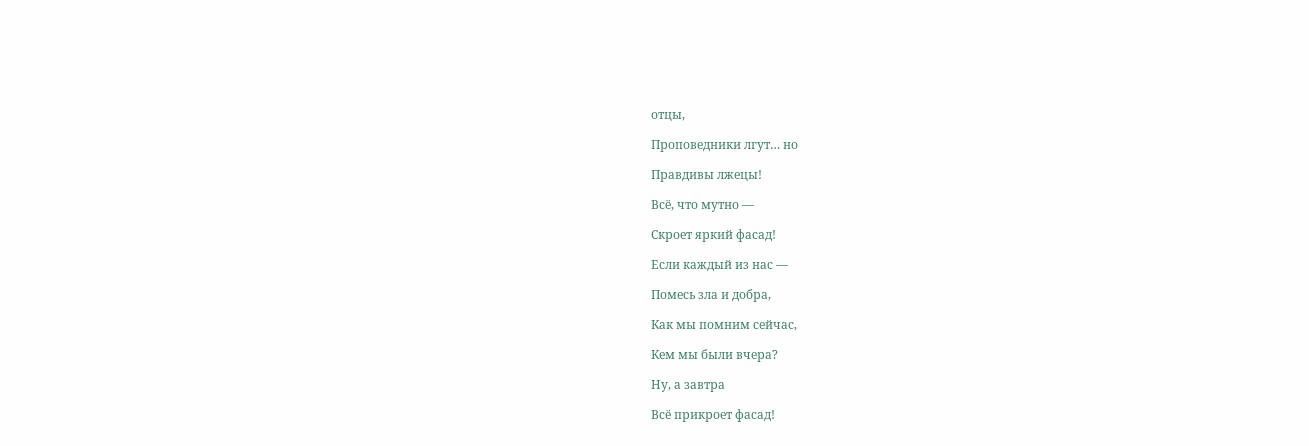отцы,

Проповедники лгут… но

Правдивы лжецы!

Всё, что мутно —

Скроет яркий фасад!

Если каждый из нас —

Помесь зла и добра,

Как мы помним сейчас,

Кем мы были вчера?

Ну, а завтра

Всё прикроет фасад!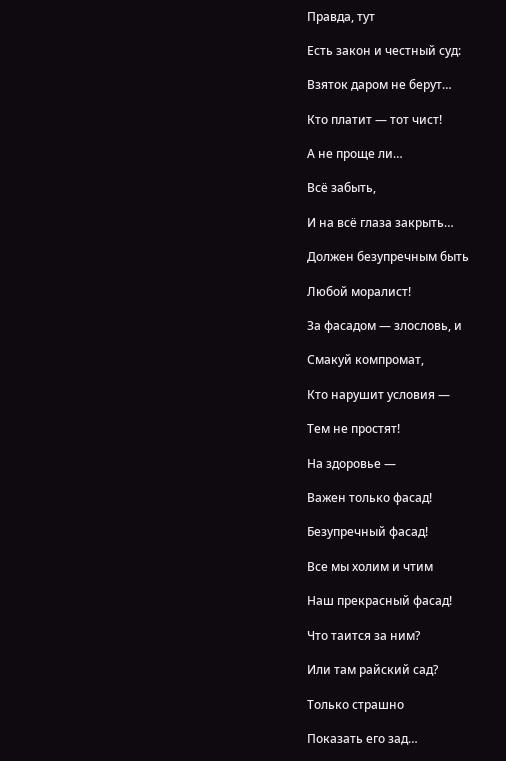Правда, тут

Есть закон и честный суд:

Взяток даром не берут…

Кто платит — тот чист!

А не проще ли…

Всё забыть,

И на всё глаза закрыть…

Должен безупречным быть

Любой моралист!

За фасадом — злословь, и

Смакуй компромат,

Кто нарушит условия —

Тем не простят!

На здоровье —

Важен только фасад!

Безупречный фасад!

Все мы холим и чтим

Наш прекрасный фасад!

Что таится за ним?

Или там райский сад?

Только страшно

Показать его зад…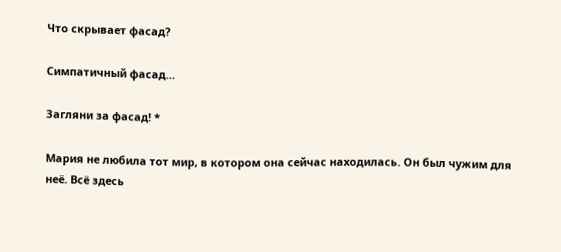Что скрывает фасад?

Симпатичный фасад…

Загляни за фасад! *

Мария не любила тот мир, в котором она сейчас находилась. Он был чужим для неё. Всё здесь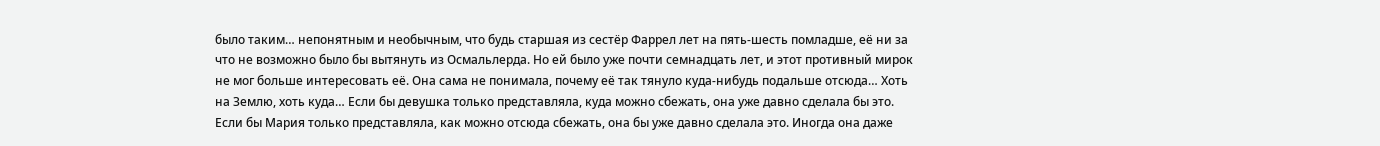было таким… непонятным и необычным, что будь старшая из сестёр Фаррел лет на пять-шесть помладше, её ни за что не возможно было бы вытянуть из Осмальлерда. Но ей было уже почти семнадцать лет, и этот противный мирок не мог больше интересовать её. Она сама не понимала, почему её так тянуло куда-нибудь подальше отсюда… Хоть на Землю, хоть куда… Если бы девушка только представляла, куда можно сбежать, она уже давно сделала бы это. Если бы Мария только представляла, как можно отсюда сбежать, она бы уже давно сделала это. Иногда она даже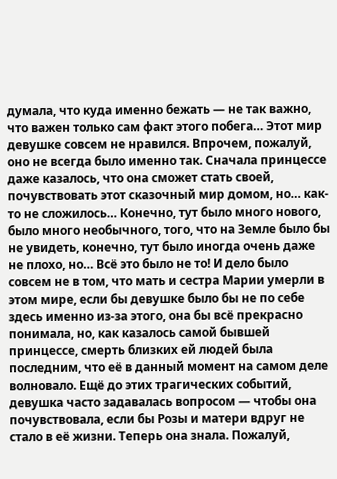думала, что куда именно бежать — не так важно, что важен только сам факт этого побега… Этот мир девушке совсем не нравился. Впрочем, пожалуй, оно не всегда было именно так. Сначала принцессе даже казалось, что она сможет стать своей, почувствовать этот сказочный мир домом, но… как-то не сложилось… Конечно, тут было много нового, было много необычного, того, что на Земле было бы не увидеть, конечно, тут было иногда очень даже не плохо, но… Всё это было не то! И дело было совсем не в том, что мать и сестра Марии умерли в этом мире, если бы девушке было бы не по себе здесь именно из-за этого, она бы всё прекрасно понимала, но, как казалось самой бывшей принцессе, смерть близких ей людей была последним, что её в данный момент на самом деле волновало. Ещё до этих трагических событий, девушка часто задавалась вопросом — чтобы она почувствовала, если бы Розы и матери вдруг не стало в её жизни. Теперь она знала. Пожалуй,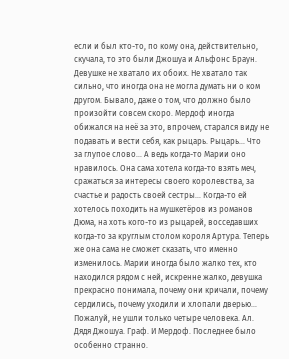если и был кто-то, по кому она, действительно, скучала, то это были Джошуа и Альфонс Браун. Девушке не хватало их обоих. Не хватало так сильно, что иногда она не могла думать ни о ком другом. Бывало, даже о том, что должно было произойти совсем скоро. Мердоф иногда обижался на неё за это, впрочем, старался виду не подавать и вести себя, как рыцарь. Рыцарь… Что за глупое слово… А ведь когда-то Марии оно нравилось. Она сама хотела когда-то взять меч, сражаться за интересы своего королевства, за счастье и радость своей сестры… Когда-то ей хотелось походить на мушкетёров из романов Дюма, на хоть кого-то из рыцарей, восседавших когда-то за круглым столом короля Артура. Теперь же она сама не сможет сказать, что именно изменилось. Марии иногда было жалко тех, кто находился рядом с ней, искренне жалко, девушка прекрасно понимала, почему они кричали, почему сердились, почему уходили и хлопали дверью… Пожалуй, не ушли только четыре человека. Ал. Дядя Джошуа. Граф. И Мердоф. Последнее было особенно странно.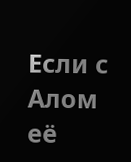Если с Алом её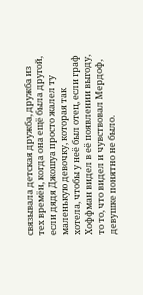связывала детская дружба, дружба из тех времён, когда она ещё была другой, если дядя Джошуа просто жалел ту маленькую девочку, которая так хотела, чтобы у неё был отец, если граф Хоффман видел в её появлении выгоду, то то, что видел и чувствовал Мердоф, девушке понятно не было.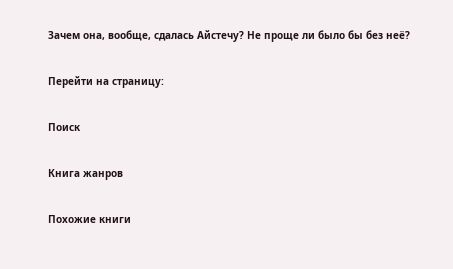Зачем она, вообще, сдалась Айстечу? Не проще ли было бы без неё?

Перейти на страницу:

Поиск

Книга жанров

Похожие книги